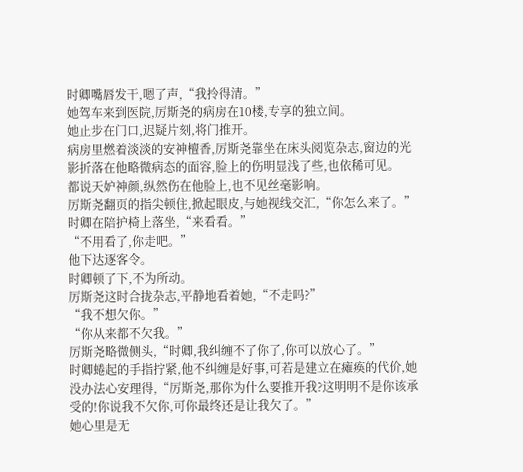时卿嘴唇发干,嗯了声,“我拎得清。”
她驾车来到医院,厉斯尧的病房在10楼,专享的独立间。
她止步在门口,迟疑片刻,将门推开。
病房里燃着淡淡的安神檀香,厉斯尧靠坐在床头阅览杂志,窗边的光影折落在他略微病态的面容,脸上的伤明显浅了些,也依稀可见。
都说天妒神颜,纵然伤在他脸上,也不见丝毫影响。
厉斯尧翻页的指尖顿住,掀起眼皮,与她视线交汇,“你怎么来了。”
时卿在陪护椅上落坐,“来看看。”
“不用看了,你走吧。”
他下达逐客令。
时卿顿了下,不为所动。
厉斯尧这时合拢杂志,平静地看着她,“不走吗?”
“我不想欠你。”
“你从来都不欠我。”
厉斯尧略微侧头,“时卿,我纠缠不了你了,你可以放心了。”
时卿蜷起的手指拧紧,他不纠缠是好事,可若是建立在瘫痪的代价,她没办法心安理得,“厉斯尧,那你为什么要推开我?这明明不是你该承受的!你说我不欠你,可你最终还是让我欠了。”
她心里是无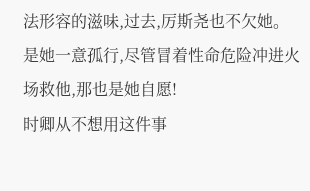法形容的滋味,过去,厉斯尧也不欠她。
是她一意孤行,尽管冒着性命危险冲进火场救他,那也是她自愿!
时卿从不想用这件事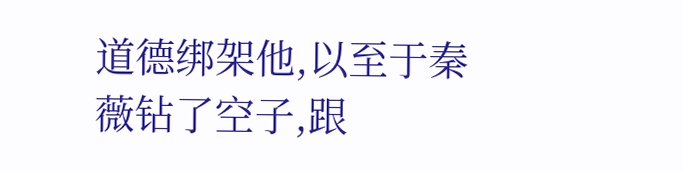道德绑架他,以至于秦薇钻了空子,跟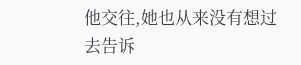他交往,她也从来没有想过去告诉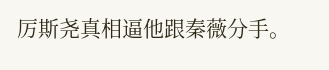厉斯尧真相逼他跟秦薇分手。